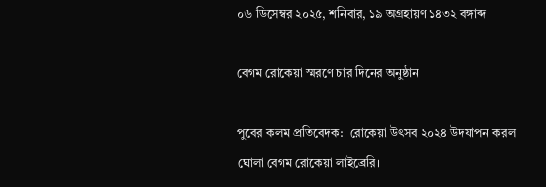০৬ ডিসেম্বর ২০২৫, শনিবার, ১৯ অগ্রহায়ণ ১৪৩২ বঙ্গাব্দ

বেগম রোকেয়া স্মরণে চার দিনের অনুষ্ঠান

পুবের কলম প্রতিবেদক:  রোকেয়া উৎসব ২০২৪ উদযাপন করল ঘোলা বেগম রোকেয়া লাইব্রেরি।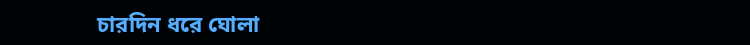চারদিন ধরে ঘোলা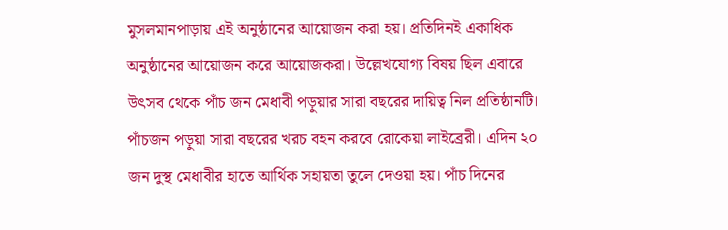মুসলমানপাড়ায় এই অনুষ্ঠানের আয়োজন করা হয়। প্রতিদিনই একাধিক অনুষ্ঠানের আয়োজন করে আয়োজকরা। উল্লেখযোগ্য বিষয় ছিল এবারে উৎসব থেকে পাঁচ জন মেধাবী পড়ুয়ার সারা বছরের দায়িত্ব নিল প্রতিষ্ঠানটি। পাঁচজন পড়ুয়া সারা বছরের খরচ বহন করবে রোকেয়া লাইব্রেরী। এদিন ২০ জন দুস্থ মেধাবীর হাতে আর্থিক সহায়তা তুলে দেওয়া হয়। পাঁচ দিনের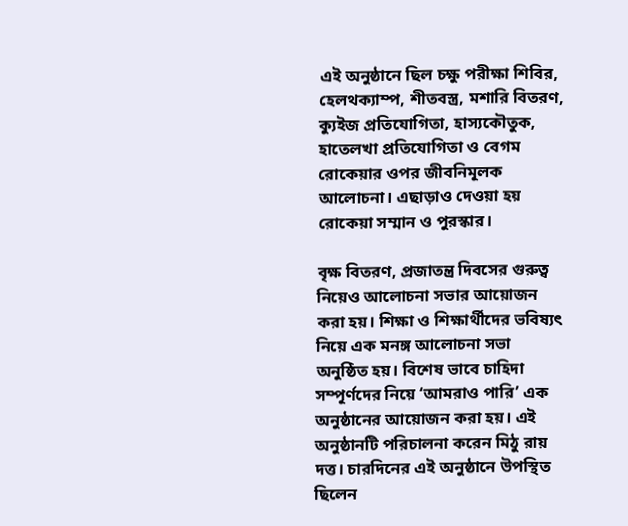এই অনুষ্ঠানে ছিল চক্ষু পরীক্ষা শিবির, হেলথক্যাম্প, শীতবস্ত্র, মশারি বিতরণ, ক্যুইজ প্রতিযোগিতা, হাস্যকৌতুক, হাতেলখা প্রতিযোগিতা ও বেগম রোকেয়ার ওপর জীবনিমূলক আলোচনা। এছাড়াও দেওয়া হয় রোকেয়া সম্মান ও পুরস্কার।

বৃক্ষ বিতরণ, প্রজাতন্ত্র দিবসের গুরুত্ব নিয়েও আলোচনা সভার আয়োজন করা হয়। শিক্ষা ও শিক্ষার্থীদের ভবিষ্যৎ নিয়ে এক মনঙ্গ আলোচনা সভা অনুষ্ঠিত হয়। বিশেষ ভাবে চাহিদা সম্পূর্ণদের নিয়ে ‘আমরাও পারি’ এক অনুষ্ঠানের আয়োজন করা হয়। এই অনুষ্ঠানটি পরিচালনা করেন মিঠু রায় দত্ত। চারদিনের এই অনুষ্ঠানে উপস্থিত ছিলেন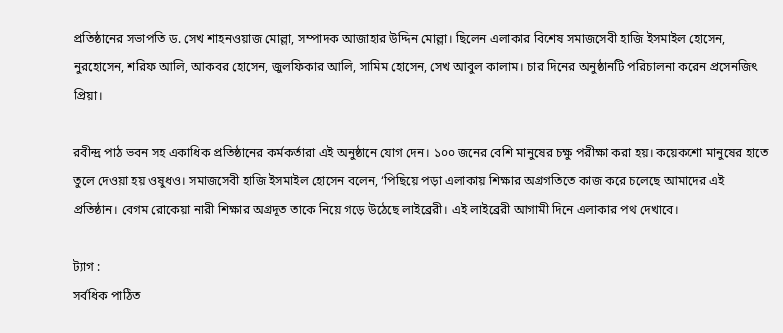প্রতিষ্ঠানের সভাপতি ড. সেখ শাহনওয়াজ মোল্লা, সম্পাদক আজাহার উদ্দিন মোল্লা। ছিলেন এলাকার বিশেষ সমাজসেবী হাজি ইসমাইল হোসেন, নুরহোসেন, শরিফ আলি, আকবর হোসেন, জুলফিকার আলি, সামিম হোসেন, সেখ আবুল কালাম। চার দিনের অনুষ্ঠানটি পরিচালনা করেন প্রসেনজিৎ প্রিয়া।

রবীন্দ্র পাঠ ভবন সহ একাধিক প্রতিষ্ঠানের কর্মকর্তারা এই অনুষ্ঠানে যোগ দেন। ১০০ জনের বেশি মানুষের চক্ষু পরীক্ষা করা হয়। কয়েকশো মানুষের হাতে তুলে দেওয়া হয় ওষুধও। সমাজসেবী হাজি ইসমাইল হোসেন বলেন, ‘পিছিয়ে পড়া এলাকায় শিক্ষার অগ্রগতিতে কাজ করে চলেছে আমাদের এই প্রতিষ্ঠান। বেগম রোকেয়া নারী শিক্ষার অগ্রদূত তাকে নিয়ে গড়ে উঠেছে লাইব্রেরী। এই লাইব্রেরী আগামী দিনে এলাকার পথ দেখাবে।

ট্যাগ :
সর্বধিক পাঠিত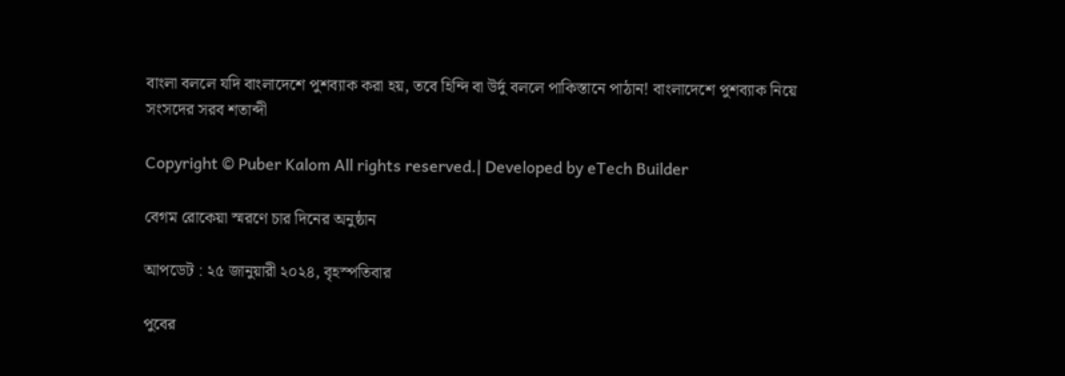বাংলা বললে যদি বাংলাদেশে পুশব্যাক করা হয়, তবে হিন্দি বা উর্দু বললে পাকিস্তানে পাঠান! বাংলাদেশে পুশব্যাক নিয়ে সংসদের সরব শতাব্দী

Copyright © Puber Kalom All rights reserved.| Developed by eTech Builder

বেগম রোকেয়া স্মরণে চার দিনের অনুষ্ঠান

আপডেট : ২৫ জানুয়ারী ২০২৪, বৃহস্পতিবার

পুবের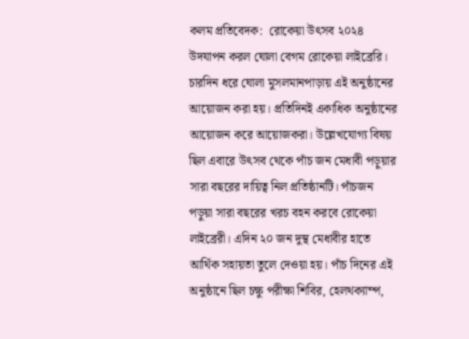কলম প্রতিবেদক:  রোকেয়া উৎসব ২০২৪ উদযাপন করল ঘোলা বেগম রোকেয়া লাইব্রেরি। চারদিন ধরে ঘোলা মুসলমানপাড়ায় এই অনুষ্ঠানের আয়োজন করা হয়। প্রতিদিনই একাধিক অনুষ্ঠানের আয়োজন করে আয়োজকরা। উল্লেখযোগ্য বিষয় ছিল এবারে উৎসব থেকে পাঁচ জন মেধাবী পড়ুয়ার সারা বছরের দায়িত্ব নিল প্রতিষ্ঠানটি। পাঁচজন পড়ুয়া সারা বছরের খরচ বহন করবে রোকেয়া লাইব্রেরী। এদিন ২০ জন দুস্থ মেধাবীর হাতে আর্থিক সহায়তা তুলে দেওয়া হয়। পাঁচ দিনের এই অনুষ্ঠানে ছিল চক্ষু পরীক্ষা শিবির, হেলথক্যাম্প,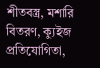শীতবস্ত্র, মশারি বিতরণ, ক্যুইজ প্রতিযোগিতা,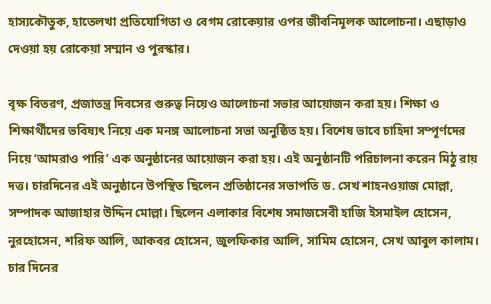হাস্যকৌতুক, হাতেলখা প্রতিযোগিতা ও বেগম রোকেয়ার ওপর জীবনিমূলক আলোচনা। এছাড়াও দেওয়া হয় রোকেয়া সম্মান ও পুরস্কার।

বৃক্ষ বিতরণ, প্রজাতন্ত্র দিবসের গুরুত্ব নিয়েও আলোচনা সভার আয়োজন করা হয়। শিক্ষা ও শিক্ষার্থীদের ভবিষ্যৎ নিয়ে এক মনঙ্গ আলোচনা সভা অনুষ্ঠিত হয়। বিশেষ ভাবে চাহিদা সম্পূর্ণদের নিয়ে ‘আমরাও পারি’ এক অনুষ্ঠানের আয়োজন করা হয়। এই অনুষ্ঠানটি পরিচালনা করেন মিঠু রায় দত্ত। চারদিনের এই অনুষ্ঠানে উপস্থিত ছিলেন প্রতিষ্ঠানের সভাপতি ড. সেখ শাহনওয়াজ মোল্লা, সম্পাদক আজাহার উদ্দিন মোল্লা। ছিলেন এলাকার বিশেষ সমাজসেবী হাজি ইসমাইল হোসেন, নুরহোসেন, শরিফ আলি, আকবর হোসেন, জুলফিকার আলি, সামিম হোসেন, সেখ আবুল কালাম। চার দিনের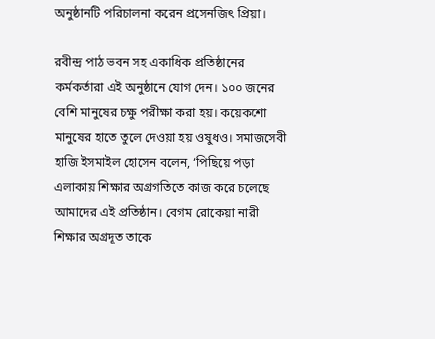অনুষ্ঠানটি পরিচালনা করেন প্রসেনজিৎ প্রিয়া।

রবীন্দ্র পাঠ ভবন সহ একাধিক প্রতিষ্ঠানের কর্মকর্তারা এই অনুষ্ঠানে যোগ দেন। ১০০ জনের বেশি মানুষের চক্ষু পরীক্ষা করা হয়। কয়েকশো মানুষের হাতে তুলে দেওয়া হয় ওষুধও। সমাজসেবী হাজি ইসমাইল হোসেন বলেন, ‘পিছিয়ে পড়া এলাকায় শিক্ষার অগ্রগতিতে কাজ করে চলেছে আমাদের এই প্রতিষ্ঠান। বেগম রোকেয়া নারী শিক্ষার অগ্রদূত তাকে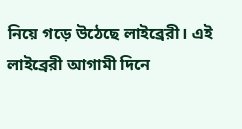নিয়ে গড়ে উঠেছে লাইব্রেরী। এই লাইব্রেরী আগামী দিনে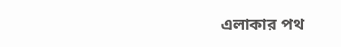এলাকার পথ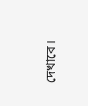দেখাবে।